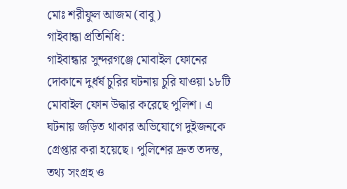মোঃ শরীফুল আজম (বাবু)
গাইবান্ধা প্রতিনিধি:
গাইবান্ধার সুন্দরগঞ্জে মোবাইল ফোনের দোকানে দুর্ধর্ষ চুরির ঘটনায় চুরি যাওয়া ১৮টি মোবাইল ফোন উদ্ধার করেছে পুলিশ। এ ঘটনায় জড়িত থাকার অভিযোগে দুইজনকে গ্রেপ্তার করা হয়েছে। পুলিশের দ্রুত তদন্ত, তথ্য সংগ্রহ ও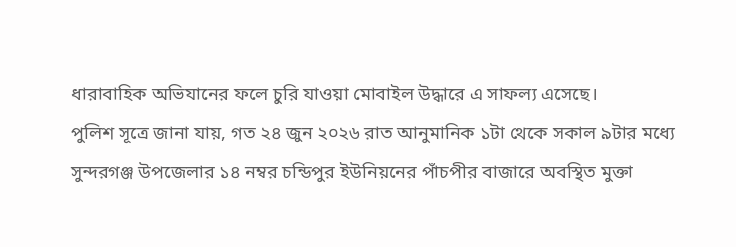ধারাবাহিক অভিযানের ফলে চুরি যাওয়া মোবাইল উদ্ধারে এ সাফল্য এসেছে।
পুলিশ সূত্রে জানা যায়, গত ২৪ জুন ২০২৬ রাত আনুমানিক ১টা থেকে সকাল ৯টার মধ্যে সুন্দরগঞ্জ উপজেলার ১৪ নম্বর চন্ডিপুর ইউনিয়নের পাঁচপীর বাজারে অবস্থিত মুক্তা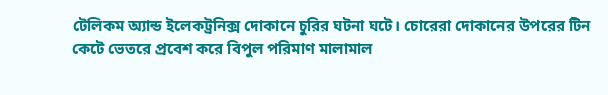টেলিকম অ্যান্ড ইলেকট্রনিক্স দোকানে চুরির ঘটনা ঘটে। চোরেরা দোকানের উপরের টিন কেটে ভেতরে প্রবেশ করে বিপুল পরিমাণ মালামাল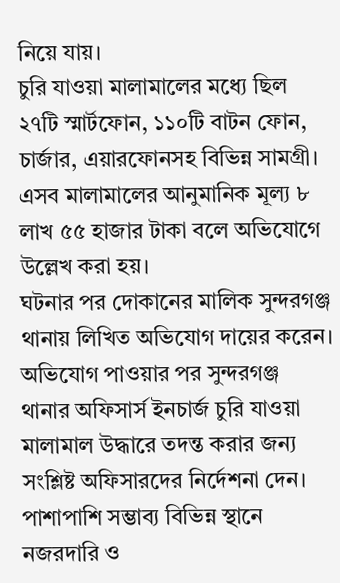নিয়ে যায়।
চুরি যাওয়া মালামালের মধ্যে ছিল ২৭টি স্মার্টফোন, ১১০টি বাটন ফোন, চার্জার, এয়ারফোনসহ বিভিন্ন সামগ্রী। এসব মালামালের আনুমানিক মূল্য ৮ লাখ ৫৫ হাজার টাকা বলে অভিযোগে উল্লেখ করা হয়।
ঘটনার পর দোকানের মালিক সুন্দরগঞ্জ থানায় লিখিত অভিযোগ দায়ের করেন। অভিযোগ পাওয়ার পর সুন্দরগঞ্জ থানার অফিসার্স ইনচার্জ চুরি যাওয়া মালামাল উদ্ধারে তদন্ত করার জন্য সংশ্লিষ্ট অফিসারদের নির্দেশনা দেন। পাশাপাশি সম্ভাব্য বিভিন্ন স্থানে নজরদারি ও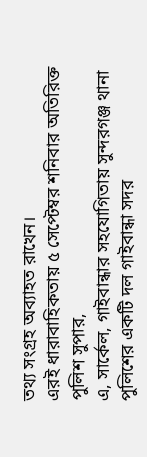তথ্য সংগ্রহ অব্যাহত রাখেন।
এরই ধারাবাহিকতায় ৫ সেপ্টেম্বর শনিবার অতিরিক্ত পুলিশ সুপার,
এ, সার্কেল, গাইবান্ধার সহযোগিতায় সুন্দরগঞ্জ থানা পুলিশের একটি দল গাইবান্ধা সদর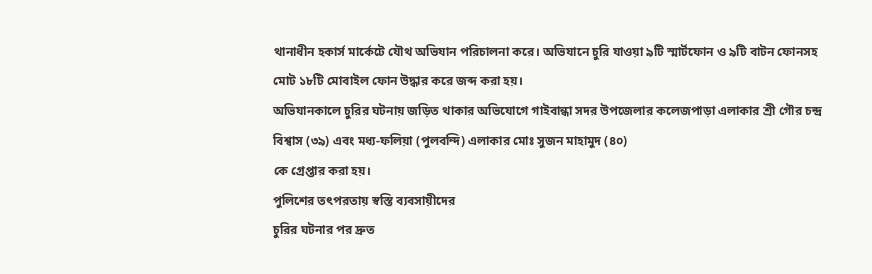থানাধীন হকার্স মার্কেটে যৌথ অভিযান পরিচালনা করে। অভিযানে চুরি যাওয়া ৯টি স্মার্টফোন ও ৯টি বাটন ফোনসহ মোট ১৮টি মোবাইল ফোন উদ্ধার করে জব্দ করা হয়।
অভিযানকালে চুরির ঘটনায় জড়িত থাকার অভিযোগে গাইবান্ধা সদর উপজেলার কলেজপাড়া এলাকার শ্রী গৌর চন্দ্র বিশ্বাস (৩৯) এবং মধ্য-ফলিয়া (পুলবন্দি) এলাকার মোঃ সুজন মাহামুদ (৪০)
কে গ্রেপ্তার করা হয়।
পুলিশের তৎপরতায় স্বস্তি ব্যবসায়ীদের
চুরির ঘটনার পর দ্রুত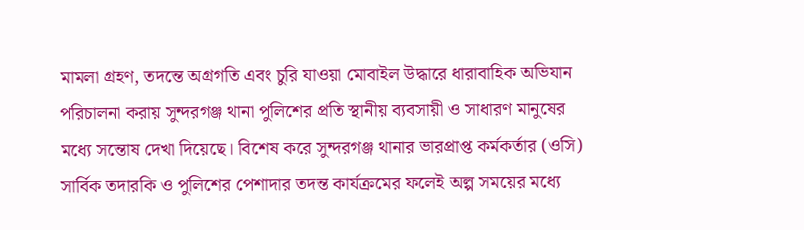মামলা গ্রহণ, তদন্তে অগ্রগতি এবং চুরি যাওয়া মোবাইল উদ্ধারে ধারাবাহিক অভিযান পরিচালনা করায় সুন্দরগঞ্জ থানা পুলিশের প্রতি স্থানীয় ব্যবসায়ী ও সাধারণ মানুষের মধ্যে সন্তোষ দেখা দিয়েছে। বিশেষ করে সুন্দরগঞ্জ থানার ভারপ্রাপ্ত কর্মকর্তার (ওসি) সার্বিক তদারকি ও পুলিশের পেশাদার তদন্ত কার্যক্রমের ফলেই অল্প সময়ের মধ্যে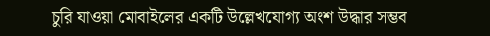চুরি যাওয়া মোবাইলের একটি উল্লেখযোগ্য অংশ উদ্ধার সম্ভব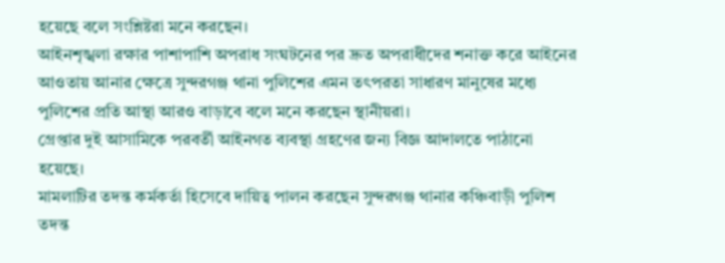হয়েছে বলে সংশ্লিষ্টরা মনে করছেন।
আইনশৃঙ্খলা রক্ষার পাশাপাশি অপরাধ সংঘটনের পর দ্রুত অপরাধীদের শনাক্ত করে আইনের আওতায় আনার ক্ষেত্রে সুন্দরগঞ্জ থানা পুলিশের এমন তৎপরতা সাধারণ মানুষের মধ্যে পুলিশের প্রতি আস্থা আরও বাড়াবে বলে মনে করছেন স্থানীয়রা।
গ্রেপ্তার দুই আসামিকে পরবর্তী আইনগত ব্যবস্থা গ্রহণের জন্য বিজ্ঞ আদালতে পাঠানো হয়েছে।
মামলাটির তদন্ত কর্মকর্তা হিসেবে দায়িত্ব পালন করছেন সুন্দরগঞ্জ থানার কঞ্চিবাড়ী পুলিশ তদন্ত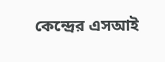কেন্দ্রের এসআই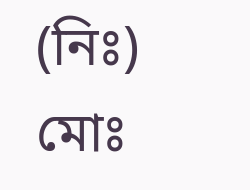(নিঃ) মোঃ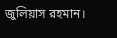জুলিয়াস রহমান।